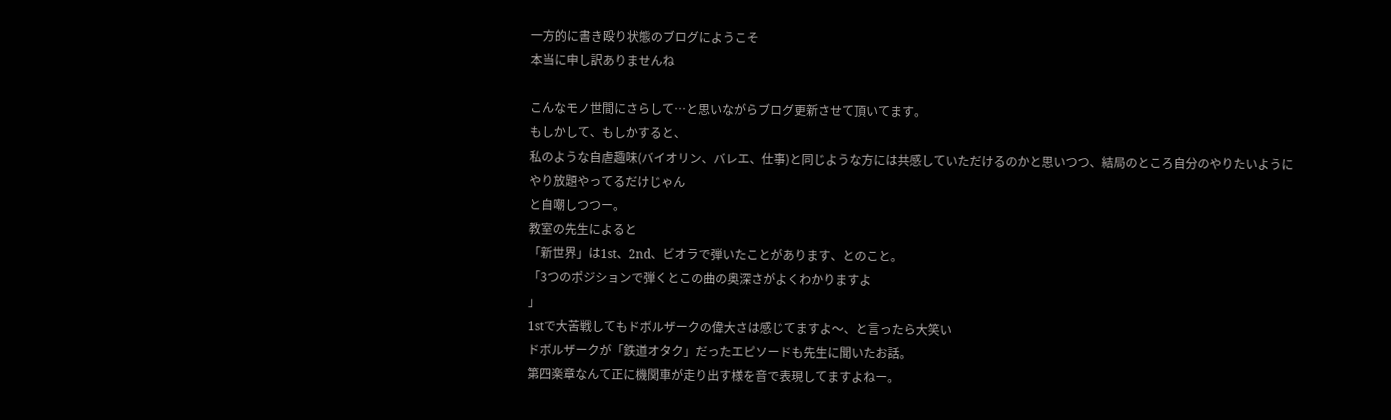一方的に書き殴り状態のブログにようこそ
本当に申し訳ありませんね

こんなモノ世間にさらして…と思いながらブログ更新させて頂いてます。
もしかして、もしかすると、
私のような自虐趣味(バイオリン、バレエ、仕事)と同じような方には共感していただけるのかと思いつつ、結局のところ自分のやりたいようにやり放題やってるだけじゃん
と自嘲しつつー。
教室の先生によると
「新世界」は1st、2nd、ビオラで弾いたことがあります、とのこと。
「3つのポジションで弾くとこの曲の奥深さがよくわかりますよ
」
1stで大苦戦してもドボルザークの偉大さは感じてますよ〜、と言ったら大笑い
ドボルザークが「鉄道オタク」だったエピソードも先生に聞いたお話。
第四楽章なんて正に機関車が走り出す様を音で表現してますよねー。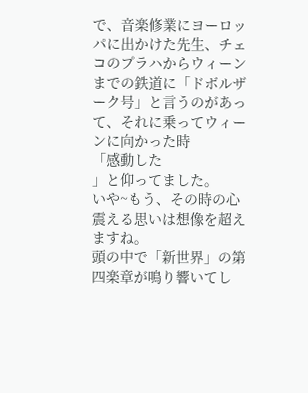で、音楽修業にヨーロッパに出かけた先生、チェコのプラハからウィーンまでの鉄道に「ドボルザーク号」と言うのがあって、それに乗ってウィーンに向かった時
「感動した
」と仰ってました。
いや~もう、その時の心震える思いは想像を超えますね。
頭の中で「新世界」の第四楽章が鳴り響いてし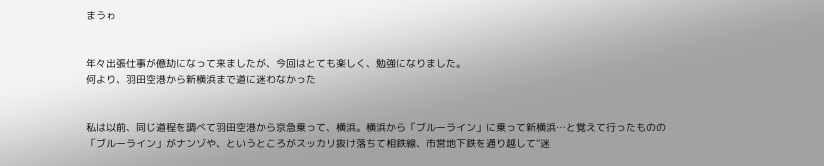まうゎ


年々出張仕事が億劫になって来ましたが、今回はとても楽しく、勉強になりました。
何より、羽田空港から新横浜まで道に迷わなかった


私は以前、同じ道程を調べて羽田空港から京急乗って、横浜。横浜から「ブルーライン」に乗って新横浜…と覚えて行ったものの
「ブルーライン」がナンゾや、というところがスッカリ抜け落ちて相鉄線、市営地下鉄を通り越して“迷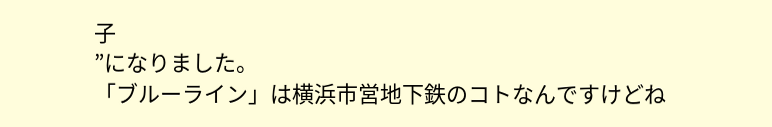子
”になりました。
「ブルーライン」は横浜市営地下鉄のコトなんですけどね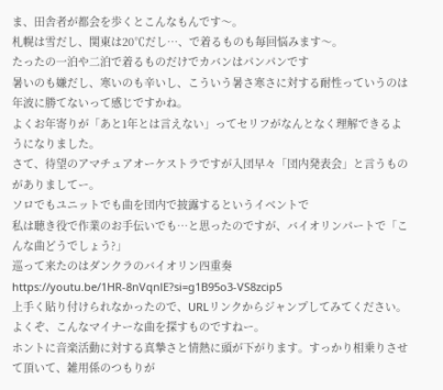ま、田舎者が都会を歩くとこんなもんです〜。
札幌は雪だし、関東は20℃だし…、で着るものも毎回悩みます〜。
たったの一泊や二泊で着るものだけでカバンはパンパンです
暑いのも嫌だし、寒いのも辛いし、こういう暑さ寒さに対する耐性っていうのは年波に勝てないって感じですかね。
よくお年寄りが「あと1年とは言えない」ってセリフがなんとなく理解できるようになりました。
さて、待望のアマチュアオーケストラですが入団早々「団内発表会」と言うものがありましてー。
ソロでもユニットでも曲を団内で披露するというイベントで
私は聴き役で作業のお手伝いでも…と思ったのですが、バイオリンパートで「こんな曲どうでしょう?」
巡って来たのはダンクラのバイオリン四重奏
https://youtu.be/1HR-8nVqnlE?si=g1B95o3-VS8zcip5
上手く貼り付けられなかったので、URLリンクからジャンプしてみてください。
よくぞ、こんなマイナーな曲を探すものですねー。
ホントに音楽活動に対する真摯さと情熱に頭が下がります。すっかり相乗りさせて頂いて、雑用係のつもりが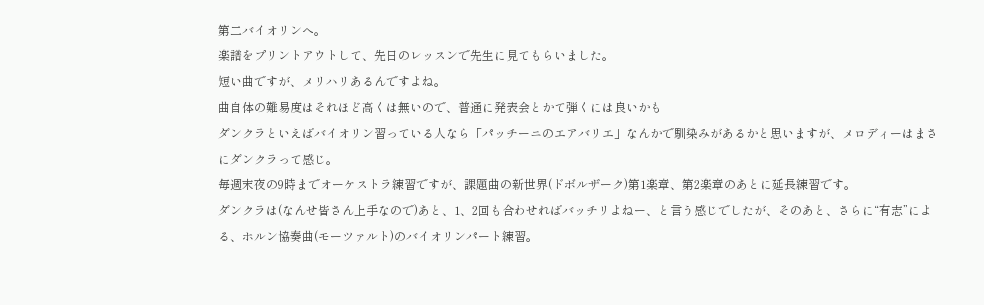第二バイオリンへ。
楽譜をプリントアウトして、先日のレッスンで先生に見てもらいました。
短い曲ですが、メリハリあるんですよね。
曲自体の難易度はそれほど高くは無いので、普通に発表会とかて弾くには良いかも
ダンクラといえばバイオリン習っている人なら「パッチーニのエアバリエ」なんかで馴染みがあるかと思いますが、メロディーはまさにダンクラって感じ。
毎週末夜の9時までオーケストラ練習ですが、課題曲の新世界(ドボルザーク)第1楽章、第2楽章のあとに延長練習です。
ダンクラは(なんせ皆さん上手なので)あと、1、2回も合わせればバッチリよねー、と言う感じでしたが、そのあと、さらに“有志”による、ホルン協奏曲(モーツァルト)のバイオリンパート練習。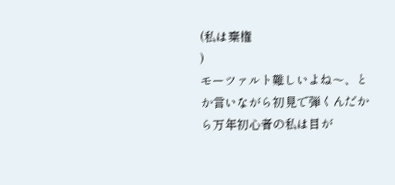(私は棄権
)
モーツァルト難しいよね〜、とか言いながら初見で弾くんだから万年初心者の私は目が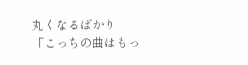丸くなるばかり
「こっちの曲はもっ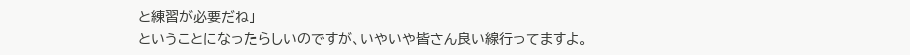と練習が必要だね」
ということになったらしいのですが、いやいや皆さん良い線行ってますよ。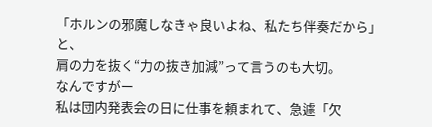「ホルンの邪魔しなきゃ良いよね、私たち伴奏だから」
と、
肩の力を抜く“力の抜き加減”って言うのも大切。
なんですがー
私は団内発表会の日に仕事を頼まれて、急遽「欠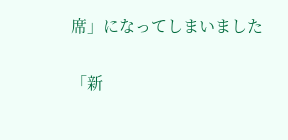席」になってしまいました


「新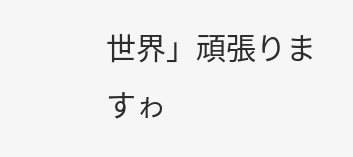世界」頑張りますゎ